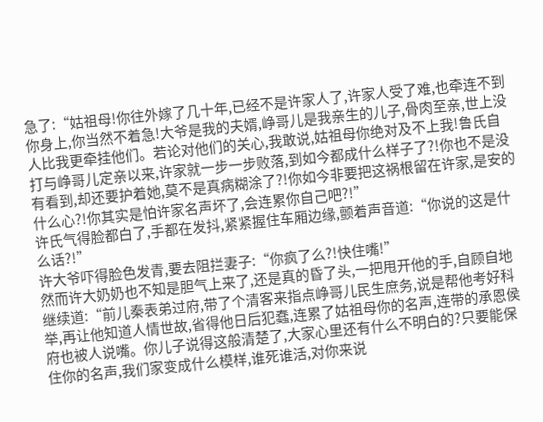急了:“姑祖母!你往外嫁了几十年,已经不是许家人了,许家人受了难,也牵连不到你身上,你当然不着急!大爷是我的夫婿,峥哥儿是我亲生的儿子,骨肉至亲,世上没人比我更牵挂他们。若论对他们的关心,我敢说,姑祖母你绝对及不上我!鲁氏自打与峥哥儿定亲以来,许家就一步一步败落,到如今都成什么样子了?!你也不是没有看到,却还要护着她,莫不是真病糊涂了?!你如今非要把这祸根留在许家,是安的什么心?!你其实是怕许家名声坏了,会连累你自己吧?!”
许氏气得脸都白了,手都在发抖,紧紧握住车厢边缘,颤着声音道:“你说的这是什么话?!”
许大爷吓得脸色发青,要去阻拦妻子:“你疯了么?!快住嘴!”
然而许大奶奶也不知是胆气上来了,还是真的昏了头,一把甩开他的手,自顾自地继续道:“前儿秦表弟过府,带了个清客来指点峥哥儿民生庶务,说是帮他考好科举,再让他知道人情世故,省得他日后犯蠢,连累了姑祖母你的名声,连带的承恩侯府也被人说嘴。你儿子说得这般清楚了,大家心里还有什么不明白的?只要能保住你的名声,我们家变成什么模样,谁死谁活,对你来说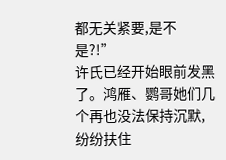都无关紧要,是不是?!”
许氏已经开始眼前发黑了。鸿雁、鹦哥她们几个再也没法保持沉默,纷纷扶住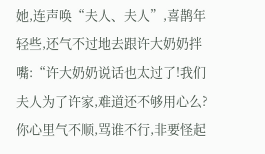她,连声唤“夫人、夫人”,喜鹊年轻些,还气不过地去跟许大奶奶拌嘴:“许大奶奶说话也太过了!我们夫人为了许家,难道还不够用心么?你心里气不顺,骂谁不行,非要怪起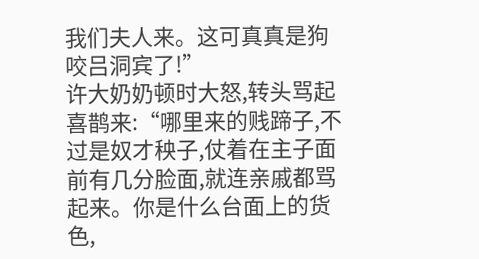我们夫人来。这可真真是狗咬吕洞宾了!”
许大奶奶顿时大怒,转头骂起喜鹊来:“哪里来的贱蹄子,不过是奴才秧子,仗着在主子面前有几分脸面,就连亲戚都骂起来。你是什么台面上的货色,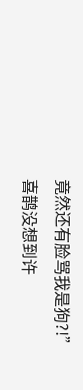竟然还有脸骂我是狗?!”
喜鹊没想到许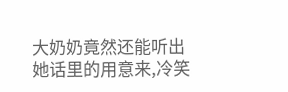大奶奶竟然还能听出她话里的用意来,冷笑